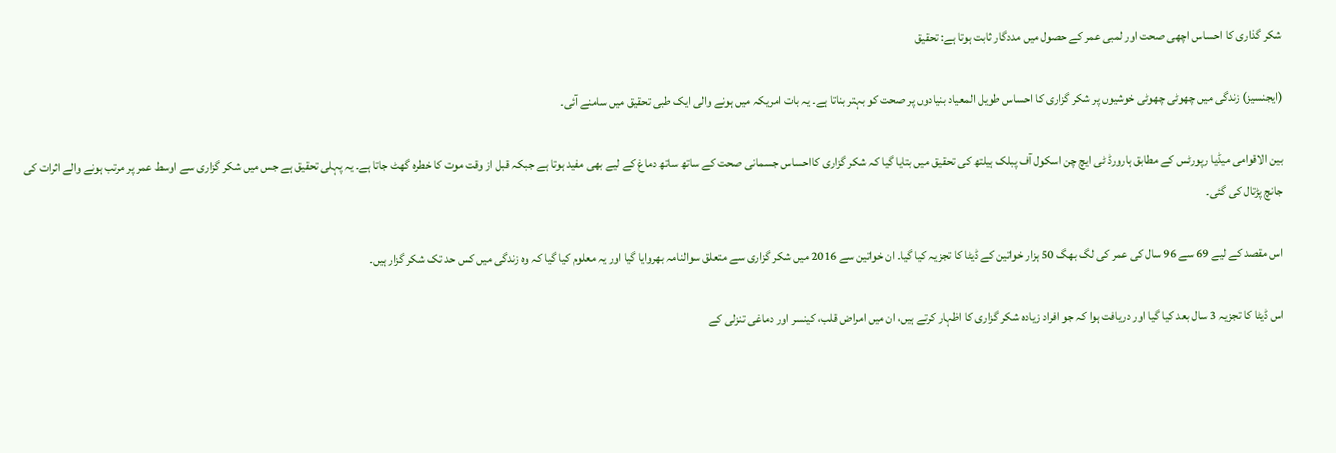شکر گذاری کا احساس اچھی صحت اور لمبی عمر کے حصول میں مددگار ثابت ہوتا ہے: تحقیق

(ایجنسیز) زندگی میں چھوٹی چھوٹی خوشیوں پر شکر گزاری کا احساس طویل المعیاد بنیادوں پر صحت کو بہتر بناتا ہے۔ یہ بات امریکہ میں ہونے والی ایک طبی تحقیق میں سامنے آئی۔

بین الاقوامی میڈیا رپورٹس کے مطابق ہارورڈ ٹی ایچ چن اسکول آف پبلک ہیلتھ کی تحقیق میں بتایا گیا کہ شکر گزاری کااحساس جسمانی صحت کے ساتھ ساتھ دماغ کے لیے بھی مفید ہوتا ہے جبکہ قبل از وقت موت کا خطرہ گھٹ جاتا ہے۔ یہ پہلی تحقیق ہے جس میں شکر گزاری سے اوسط عمر پر مرتب ہونے والے اثرات کی جانچ پڑتال کی گئی۔

اس مقصد کے لیے 69 سے 96 سال کی عمر کی لگ بھگ 50 ہزار خواتین کے ڈیٹا کا تجزیہ کیا گیا۔ ان خواتین سے 2016 میں شکر گزاری سے متعلق سوالنامہ بھروایا گیا اور یہ معلوم کیا گیا کہ وہ زندگی میں کس حد تک شکر گزار ہیں۔

اس ڈیٹا کا تجزیہ 3 سال بعد کیا گیا اور دریافت ہوا کہ جو افراد زیادہ شکر گزاری کا اظہار کرتے ہیں، ان میں امراض قلب، کینسر اور دماغی تنزلی کے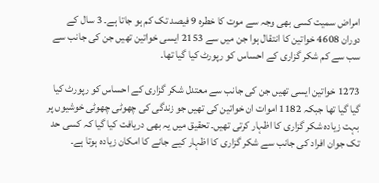امراض سمیت کسی بھی وجہ سے موت کا خطرہ 9 فیصد تک کم ہو جاتا ہے۔ 3 سال کے دوران 4608 خواتین کا انتقال ہوا جن میں سے 2153 ایسی خواتین تھیں جن کی جانب سے سب سے کم شکر گزاری کے احساس کو رپورٹ کیا گیا تھا۔

1273 خواتین ایسی تھیں جن کی جانب سے معتدل شکر گزاری کے احساس کو رپورٹ کیا گیا گیا تھا جبکہ 1182 اموات ان خواتین کی تھیں جو زندگی کی چھوٹی چھوٹی خوشیوں پر بہت زیادہ شکر گزاری کا اظہار کرتی تھیں۔ تحقیق میں یہ بھی دریافت کیا گیا کہ کسی حد تک جوان افراد کی جانب سے شکر گزاری کا اظہار کیے جانے کا امکان زیادہ ہوتا ہے۔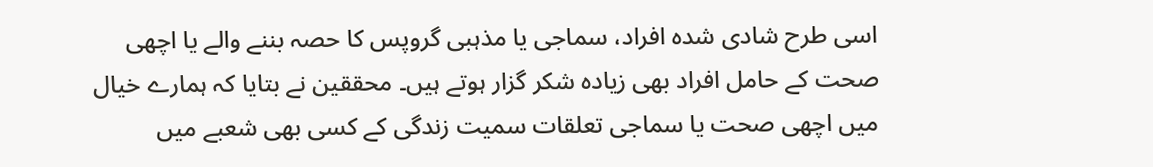اسی طرح شادی شدہ افراد، سماجی یا مذہبی گروپس کا حصہ بننے والے یا اچھی صحت کے حامل افراد بھی زیادہ شکر گزار ہوتے ہیں۔ محققین نے بتایا کہ ہمارے خیال میں اچھی صحت یا سماجی تعلقات سمیت زندگی کے کسی بھی شعبے میں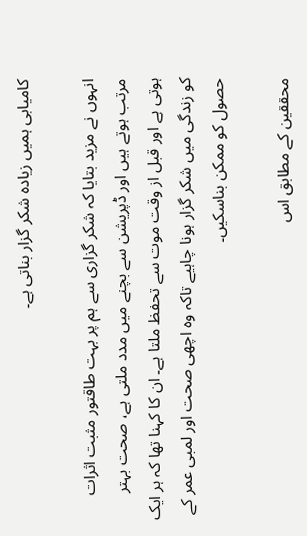کامیابی ہمیں زیادہ شکر گزار بناتی ہے۔

انہوں نے مزید بتایا کہ شکر گزاری سے ہم پر بہت طاقتور مثبت اثرات مرتب ہوتے ہیں اور ڈپریشن سے بچنے میں مدد ملتی ہے، صحت بہتر ہوتی ہے اور قبل از وقت موت سے تحفظ ملتا ہے۔ ان کا کہنا تھا کہ ہر ایک کو زندگی میں شکر گزار ہونا چاہیے تاکہ وہ اچھی صحت اور لمبی عمر کے حصول کو ممکن بناسکیں۔

محققین کے مطابق اس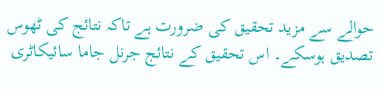حوالے سے مزید تحقیق کی ضرورت ہے تاکہ نتائج کی ٹھوس تصدیق ہوسکے۔ اس تحقیق کے نتائج جرنل جاما سائیکاٹری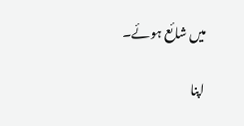میں شائع ہوئے۔

اپنا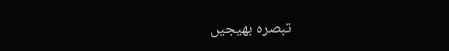تبصرہ بھیجیں